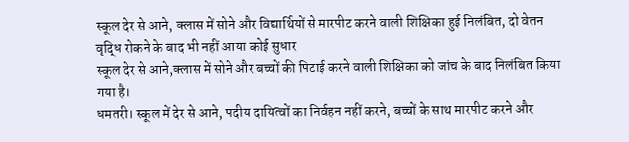स्कूल देर से आने, क्लास में सोने और विद्यार्थियों से मारपीट करने वाली शिक्षिका हुई निलंबित, दो वेतन वृद्धि रोकने के बाद भी नहीं आया कोई सुधार
स्कूल देर से आने,क्लास में सोने और बच्चों की पिटाई करने वाली शिक्षिका को जांच के बाद निलंबित किया गया है।
धमतरी। स्कूल में देर से आने, पदीय दायित्वों का निर्वहन नहीं करने, बच्चों के साथ मारपीट करने और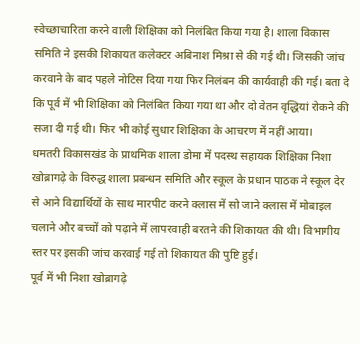स्वेच्छाचारिता करने वाली शिक्षिका को निलंबित किया गया है। शाला विकास समिति ने इसकी शिकायत कलेक्टर अबिनाश मिश्रा से की गई थी। जिसकी जांच करवाने के बाद पहले नोटिस दिया गया फिर निलंबन की कार्यवाही की गई। बता दे कि पूर्व में भी शिक्षिका को निलंबित किया गया था और दो वेतन वृद्धियां रोकने की सजा दी गई थी। फिर भी कोई सुधार शिक्षिका के आचरण में नहीं आया।
धमतरी विकासखंड के प्राथमिक शाला डोमा में पदस्थ सहायक शिक्षिका निशा खोब्रागढ़े के विरुद्ध शाला प्रबन्धन समिति और स्कूल के प्रधान पाठक ने स्कूल देर से आने विद्यार्थियों के साथ मारपीट करने क्लास में सो जाने क्लास में मोबाइल चलाने और बच्चों को पढ़ाने में लापरवाही बरतने की शिकायत की थी। विभागीय स्तर पर इसकी जांच करवाई गई तो शिकायत की पुष्टि हुई।
पूर्व में भी निशा खोब्रागढ़े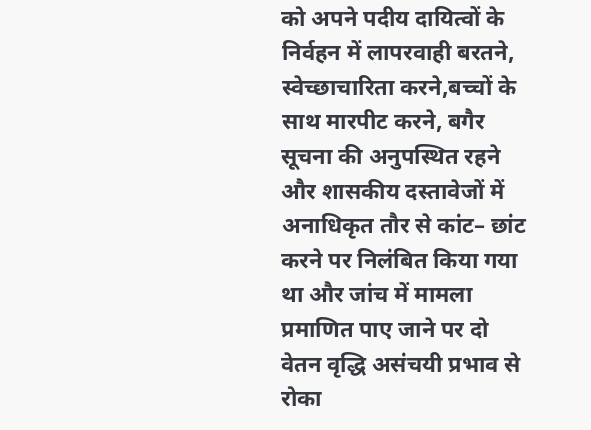को अपने पदीय दायित्वों के निर्वहन में लापरवाही बरतने, स्वेच्छाचारिता करने,बच्चों के साथ मारपीट करने, बगैर सूचना की अनुपस्थित रहने और शासकीय दस्तावेजों में अनाधिकृत तौर से कांट– छांट करने पर निलंबित किया गया था और जांच में मामला प्रमाणित पाए जाने पर दो वेतन वृद्धि असंचयी प्रभाव से रोका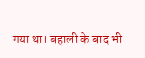गया था। बहाली के बाद भी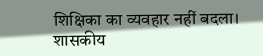शिक्षिका का व्यवहार नहीं बदला। शासकीय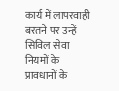कार्य में लापरवाही बरतने पर उन्हें सिविल सेवा नियमों के प्रावधानों के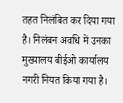तहत निलंबित कर दिया गया है। निलंबन अवधि में उनका मुख्यालय बीईओ कार्यालय नगरी नियत किया गया है।